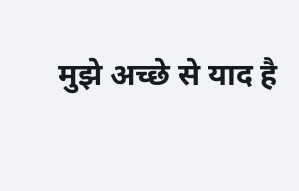मुझे अच्छे से याद है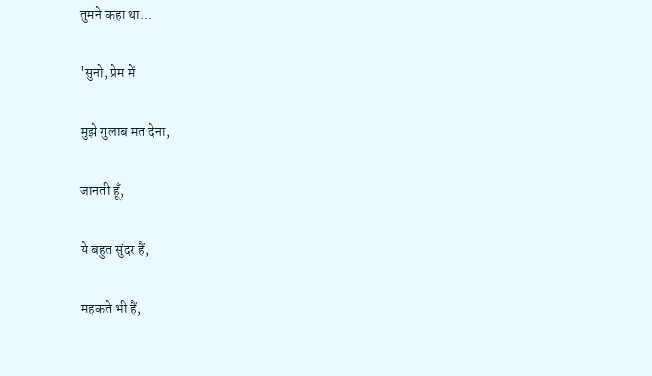तुमने कहा था...

'सुनो, प्रेम में

मुझे गुलाब मत देना,

जानती हूँ,

ये बहुत सुंदर हैं,

महकते भी हैं,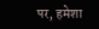पर, हमेशा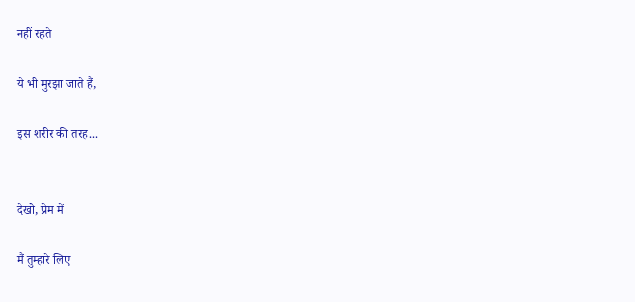नहीं रहते

ये भी मुरझा जाते हैं,

इस शरीर की तरह...


देखो, प्रेम में

मैं तुम्हारे लिए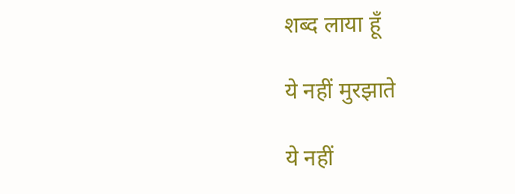शब्द लाया हूँ

ये नहीं मुरझाते

ये नहीं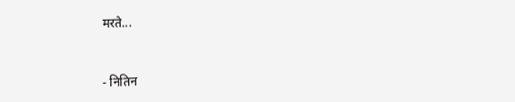मरते...


- नितिन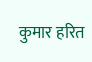कुमार हरित